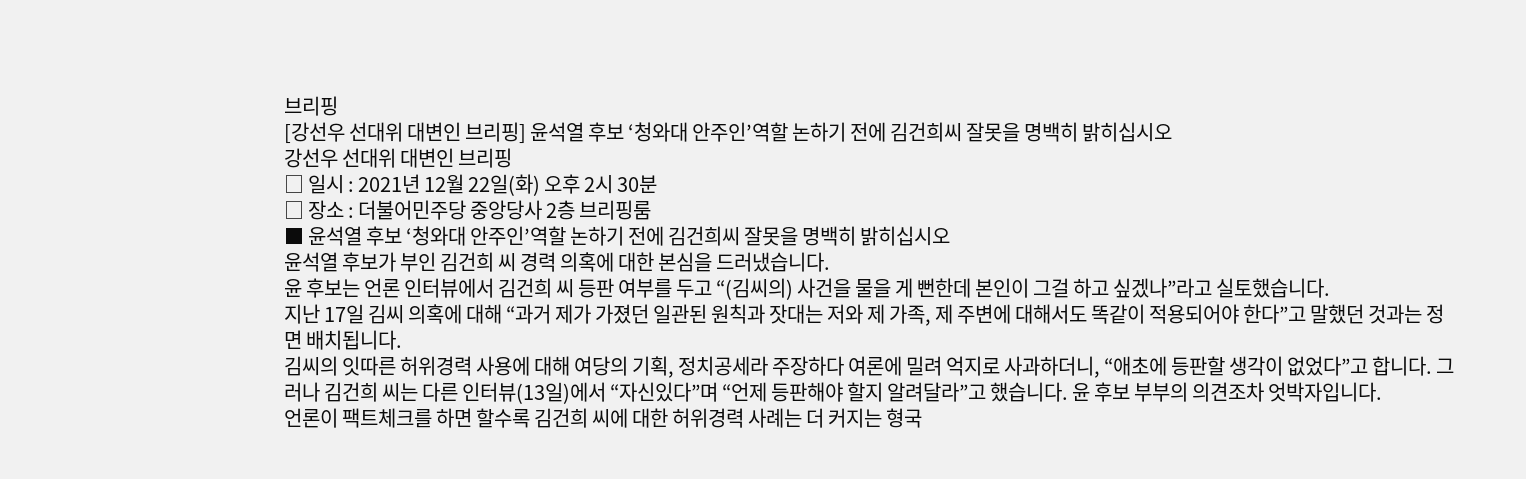브리핑
[강선우 선대위 대변인 브리핑] 윤석열 후보 ‘청와대 안주인’역할 논하기 전에 김건희씨 잘못을 명백히 밝히십시오
강선우 선대위 대변인 브리핑
□ 일시 : 2021년 12월 22일(화) 오후 2시 30분
□ 장소 : 더불어민주당 중앙당사 2층 브리핑룸
■ 윤석열 후보 ‘청와대 안주인’역할 논하기 전에 김건희씨 잘못을 명백히 밝히십시오
윤석열 후보가 부인 김건희 씨 경력 의혹에 대한 본심을 드러냈습니다.
윤 후보는 언론 인터뷰에서 김건희 씨 등판 여부를 두고 “(김씨의) 사건을 물을 게 뻔한데 본인이 그걸 하고 싶겠나”라고 실토했습니다.
지난 17일 김씨 의혹에 대해 “과거 제가 가졌던 일관된 원칙과 잣대는 저와 제 가족, 제 주변에 대해서도 똑같이 적용되어야 한다”고 말했던 것과는 정면 배치됩니다.
김씨의 잇따른 허위경력 사용에 대해 여당의 기획, 정치공세라 주장하다 여론에 밀려 억지로 사과하더니, “애초에 등판할 생각이 없었다”고 합니다. 그러나 김건희 씨는 다른 인터뷰(13일)에서 “자신있다”며 “언제 등판해야 할지 알려달라”고 했습니다. 윤 후보 부부의 의견조차 엇박자입니다.
언론이 팩트체크를 하면 할수록 김건희 씨에 대한 허위경력 사례는 더 커지는 형국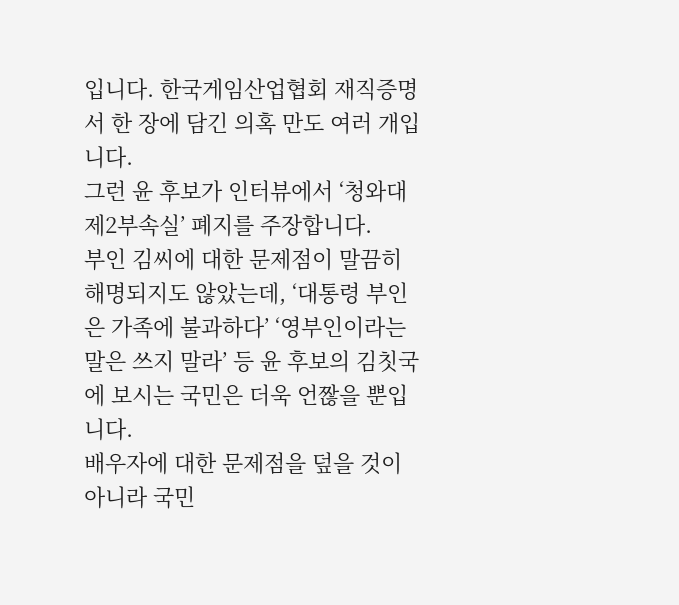입니다. 한국게임산업협회 재직증명서 한 장에 담긴 의혹 만도 여러 개입니다.
그런 윤 후보가 인터뷰에서 ‘청와대 제2부속실’ 폐지를 주장합니다.
부인 김씨에 대한 문제점이 말끔히 해명되지도 않았는데, ‘대통령 부인은 가족에 불과하다’ ‘영부인이라는 말은 쓰지 말라’ 등 윤 후보의 김칫국에 보시는 국민은 더욱 언짢을 뿐입니다.
배우자에 대한 문제점을 덮을 것이 아니라 국민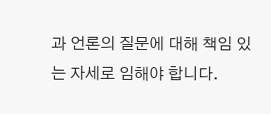과 언론의 질문에 대해 책임 있는 자세로 임해야 합니다.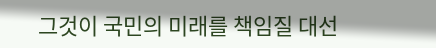그것이 국민의 미래를 책임질 대선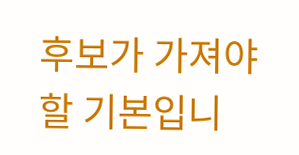후보가 가져야 할 기본입니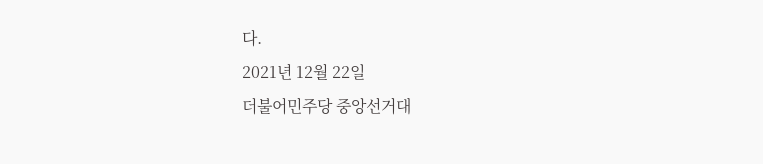다.
2021년 12월 22일
더불어민주당 중앙선거대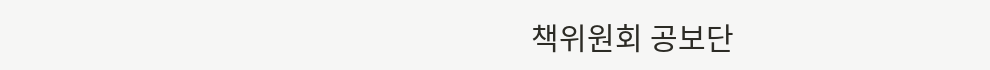책위원회 공보단